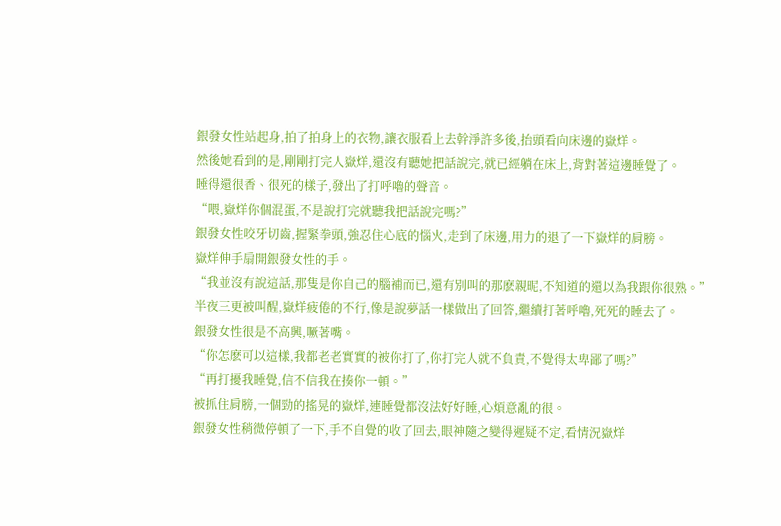銀發女性站起身,拍了拍身上的衣物,讓衣服看上去幹淨許多後,抬頭看向床邊的嶽烊。
然後她看到的是,剛剛打完人嶽烊,還沒有聽她把話說完,就已經躺在床上,背對著這邊睡覺了。
睡得還很香、很死的樣子,發出了打呼嚕的聲音。
“喂,嶽烊你個混蛋,不是說打完就聽我把話說完嗎?”
銀發女性咬牙切齒,握緊拳頭,強忍住心底的惱火,走到了床邊,用力的退了一下嶽烊的肩膀。
嶽烊伸手扇開銀發女性的手。
“我並沒有說這話,那隻是你自己的腦補而已,還有別叫的那麽親昵,不知道的還以為我跟你很熟。”
半夜三更被叫醒,嶽烊疲倦的不行,像是說夢話一樣做出了回答,繼續打著呼嚕,死死的睡去了。
銀發女性很是不高興,噘著嘴。
“你怎麽可以這樣,我都老老實實的被你打了,你打完人就不負責,不覺得太卑鄙了嗎?”
“再打擾我睡覺,信不信我在揍你一頓。”
被抓住肩膀,一個勁的搖晃的嶽烊,連睡覺都沒法好好睡,心煩意亂的很。
銀發女性稍微停頓了一下,手不自覺的收了回去,眼神隨之變得遲疑不定,看情況嶽烊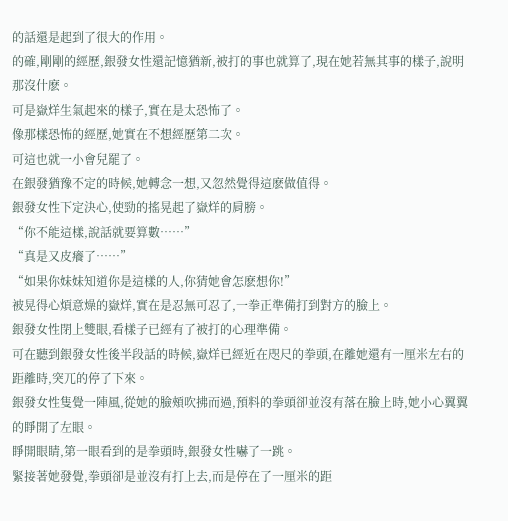的話還是起到了很大的作用。
的確,剛剛的經歷,銀發女性還記憶猶新,被打的事也就算了,現在她若無其事的樣子,說明那沒什麽。
可是嶽烊生氣起來的樣子,實在是太恐怖了。
像那樣恐怖的經歷,她實在不想經歷第二次。
可這也就一小會兒罷了。
在銀發猶豫不定的時候,她轉念一想,又忽然覺得這麽做值得。
銀發女性下定決心,使勁的搖晃起了嶽烊的肩膀。
“你不能這樣,說話就要算數……”
“真是又皮癢了……”
“如果你妹妹知道你是這樣的人,你猜她會怎麽想你!”
被晃得心煩意燥的嶽烊,實在是忍無可忍了,一拳正準備打到對方的臉上。
銀發女性閉上雙眼,看樣子已經有了被打的心理準備。
可在聽到銀發女性後半段話的時候,嶽烊已經近在咫尺的拳頭,在離她還有一厘米左右的距離時,突兀的停了下來。
銀發女性隻覺一陣風,從她的臉頰吹拂而過,預料的拳頭卻並沒有落在臉上時,她小心翼翼的睜開了左眼。
睜開眼睛,第一眼看到的是拳頭時,銀發女性嚇了一跳。
緊接著她發覺,拳頭卻是並沒有打上去,而是停在了一厘米的距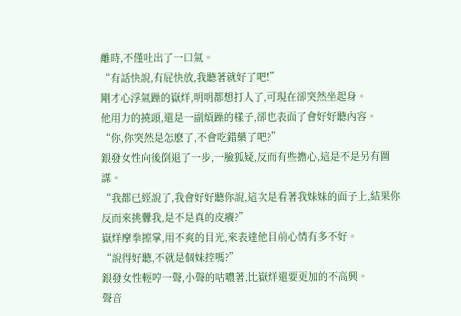離時,不僅吐出了一口氣。
“有話快說,有屁快放,我聽著就好了吧!”
剛才心浮氣躁的嶽烊,明明都想打人了,可現在卻突然坐起身。
他用力的撓頭,還是一副煩躁的樣子,卻也表面了會好好聽內容。
“你,你突然是怎麽了,不會吃錯藥了吧?”
銀發女性向後倒退了一步,一臉狐疑,反而有些擔心,這是不是另有圖謀。
“我都已經說了,我會好好聽你說,這次是看著我妹妹的面子上,結果你反而來挑釁我,是不是真的皮癢?”
嶽烊摩拳擦掌,用不爽的目光,來表達他目前心情有多不好。
“說得好聽,不就是個妹控嗎?”
銀發女性輕哼一聲,小聲的咕噥著,比嶽烊還要更加的不高興。
聲音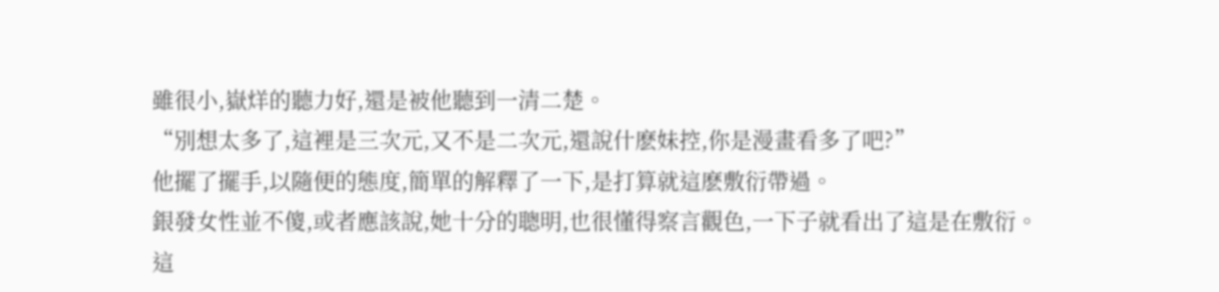雖很小,嶽烊的聽力好,還是被他聽到一清二楚。
“別想太多了,這裡是三次元,又不是二次元,還說什麽妹控,你是漫畫看多了吧?”
他擺了擺手,以隨便的態度,簡單的解釋了一下,是打算就這麽敷衍帶過。
銀發女性並不傻,或者應該說,她十分的聰明,也很懂得察言觀色,一下子就看出了這是在敷衍。
這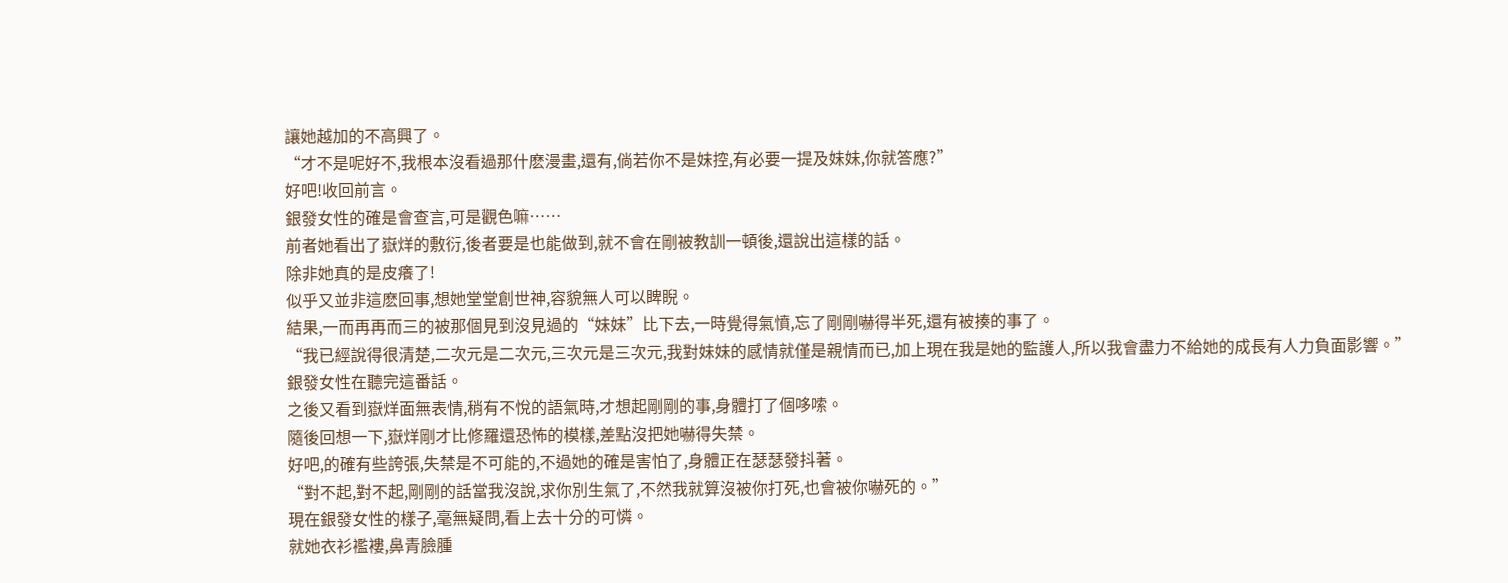讓她越加的不高興了。
“才不是呢好不,我根本沒看過那什麽漫畫,還有,倘若你不是妹控,有必要一提及妹妹,你就答應?”
好吧!收回前言。
銀發女性的確是會查言,可是觀色嘛……
前者她看出了嶽烊的敷衍,後者要是也能做到,就不會在剛被教訓一頓後,還說出這樣的話。
除非她真的是皮癢了!
似乎又並非這麽回事,想她堂堂創世神,容貌無人可以睥睨。
結果,一而再再而三的被那個見到沒見過的“妹妹”比下去,一時覺得氣憤,忘了剛剛嚇得半死,還有被揍的事了。
“我已經說得很清楚,二次元是二次元,三次元是三次元,我對妹妹的感情就僅是親情而已,加上現在我是她的監護人,所以我會盡力不給她的成長有人力負面影響。”
銀發女性在聽完這番話。
之後又看到嶽烊面無表情,稍有不悅的語氣時,才想起剛剛的事,身體打了個哆嗦。
隨後回想一下,嶽烊剛才比修羅還恐怖的模樣,差點沒把她嚇得失禁。
好吧,的確有些誇張,失禁是不可能的,不過她的確是害怕了,身體正在瑟瑟發抖著。
“對不起,對不起,剛剛的話當我沒說,求你別生氣了,不然我就算沒被你打死,也會被你嚇死的。”
現在銀發女性的樣子,毫無疑問,看上去十分的可憐。
就她衣衫襤褸,鼻青臉腫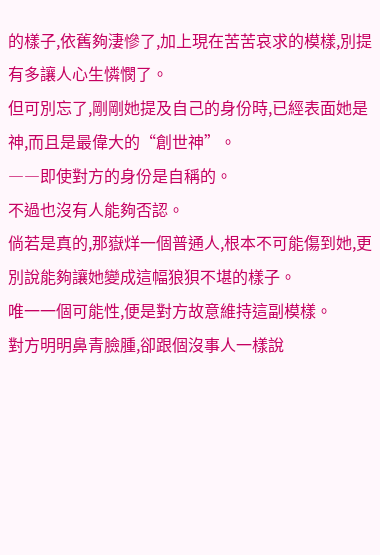的樣子,依舊夠淒慘了,加上現在苦苦哀求的模樣,別提有多讓人心生憐憫了。
但可別忘了,剛剛她提及自己的身份時,已經表面她是神,而且是最偉大的“創世神”。
――即使對方的身份是自稱的。
不過也沒有人能夠否認。
倘若是真的,那嶽烊一個普通人,根本不可能傷到她,更別說能夠讓她變成這幅狼狽不堪的樣子。
唯一一個可能性,便是對方故意維持這副模樣。
對方明明鼻青臉腫,卻跟個沒事人一樣說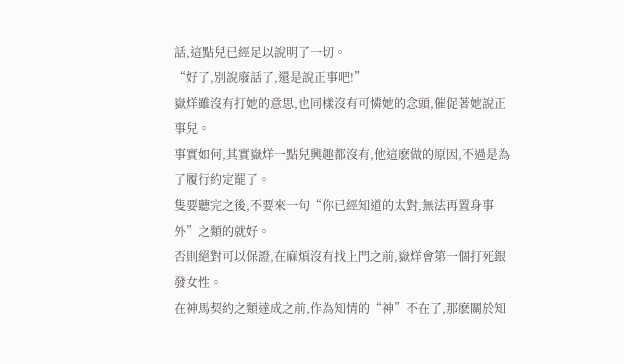話,這點兒已經足以說明了一切。
“好了,別說廢話了,還是說正事吧!”
嶽烊雖沒有打她的意思,也同樣沒有可憐她的念頭,催促著她說正事兒。
事實如何,其實嶽烊一點兒興趣都沒有,他這麽做的原因,不過是為了履行約定罷了。
隻要聽完之後,不要來一句“你已經知道的太對,無法再置身事外”之類的就好。
否則絕對可以保證,在麻煩沒有找上門之前,嶽烊會第一個打死銀發女性。
在神馬契約之類達成之前,作為知情的“神”不在了,那麽關於知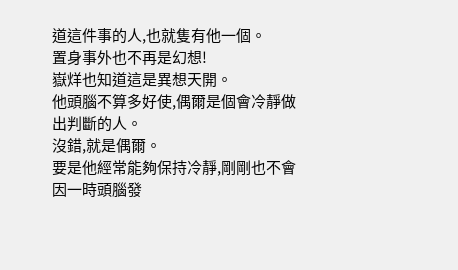道這件事的人,也就隻有他一個。
置身事外也不再是幻想!
嶽烊也知道這是異想天開。
他頭腦不算多好使,偶爾是個會冷靜做出判斷的人。
沒錯,就是偶爾。
要是他經常能夠保持冷靜,剛剛也不會因一時頭腦發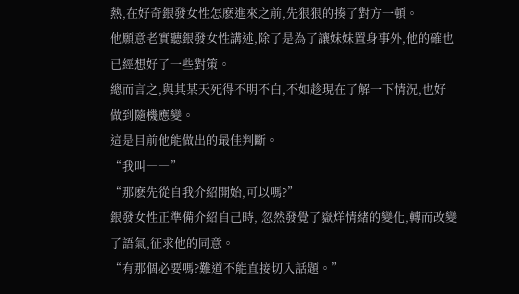熱,在好奇銀發女性怎麽進來之前,先狠狠的揍了對方一頓。
他願意老實聽銀發女性講述,除了是為了讓妹妹置身事外,他的確也已經想好了一些對策。
總而言之,與其某天死得不明不白,不如趁現在了解一下情況,也好做到隨機應變。
這是目前他能做出的最佳判斷。
“我叫――”
“那麽先從自我介紹開始,可以嗎?”
銀發女性正準備介紹自己時, 忽然發覺了嶽烊情緒的變化,轉而改變了語氣,征求他的同意。
“有那個必要嗎?難道不能直接切入話題。”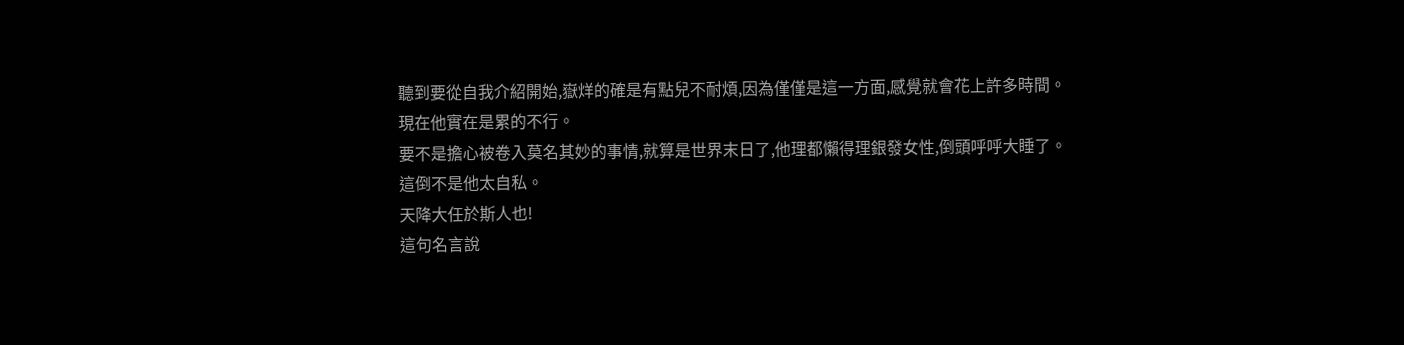聽到要從自我介紹開始,嶽烊的確是有點兒不耐煩,因為僅僅是這一方面,感覺就會花上許多時間。
現在他實在是累的不行。
要不是擔心被卷入莫名其妙的事情,就算是世界末日了,他理都懶得理銀發女性,倒頭呼呼大睡了。
這倒不是他太自私。
天降大任於斯人也!
這句名言說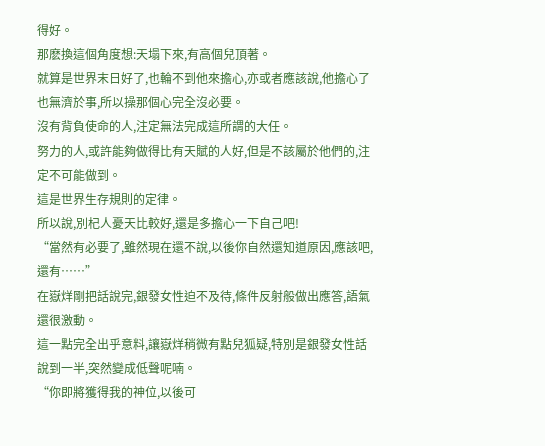得好。
那麽換這個角度想:天塌下來,有高個兒頂著。
就算是世界末日好了,也輪不到他來擔心,亦或者應該說,他擔心了也無濟於事,所以操那個心完全沒必要。
沒有背負使命的人,注定無法完成這所謂的大任。
努力的人,或許能夠做得比有天賦的人好,但是不該屬於他們的,注定不可能做到。
這是世界生存規則的定律。
所以說,別杞人憂天比較好,還是多擔心一下自己吧!
“當然有必要了,雖然現在還不說,以後你自然還知道原因,應該吧,還有……”
在嶽烊剛把話說完,銀發女性迫不及待,條件反射般做出應答,語氣還很激動。
這一點完全出乎意料,讓嶽烊稍微有點兒狐疑,特別是銀發女性話說到一半,突然變成低聲呢喃。
“你即將獲得我的神位,以後可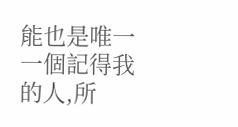能也是唯一一個記得我的人,所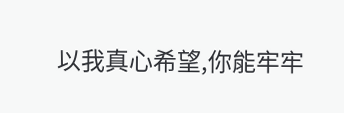以我真心希望,你能牢牢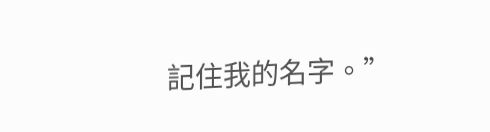記住我的名字。”